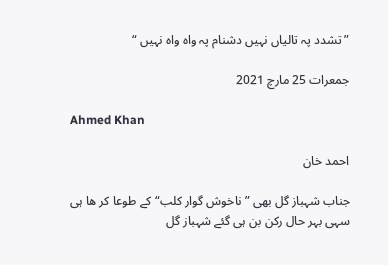” تشدد پہ تالیاں نہیں دشنام پہ واہ واہ نہیں “

جمعرات 25 مارچ 2021

Ahmed Khan

احمد خان

جناب شہباز گل بھی ” ناخوش گوار کلب“ کے طوعا کر ھا ہی سہی بہر حال رکن بن ہی گئے شہباز گل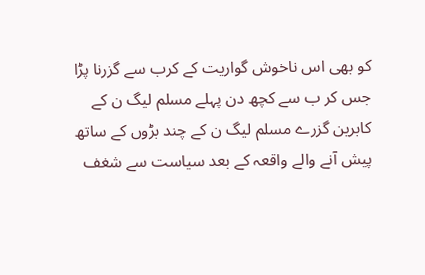کو بھی اس ناخوش گواریت کے کرب سے گزرنا پڑا جس کر ب سے کچھ دن پہلے مسلم لیگ ن کے کابرین گزرے مسلم لیگ ن کے چند بڑوں کے ساتھ پیش آنے والے واقعہ کے بعد سیاست سے شغف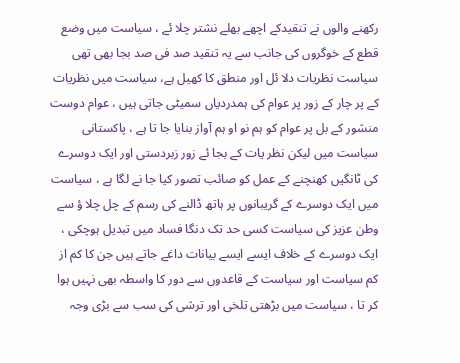رکھنے والوں نے تنقیدکے اچھے بھلے نشتر چلا ئے ، سیاست میں وضع قطع کے خوگروں کی جانب سے یہ تنقید صد فی صد بجا بھی تھی سیاست نظریات دلا ئل اور منطق کا کھیل ہے، سیاست میں نظریات کے پر چار کے زور پر عوام کی ہمدردیاں سمیٹی جاتی ہیں ، عوام دوست منشور کے بل پر عوام کو ہم نو او ہم آواز بنایا جا تا ہے ، پاکستانی سیاست میں لیکن نظر یات کے بجا ئے زور زبردستی اور ایک دوسرے کی ٹانگیں کھنچنے کے عمل کو صائب تصور کیا جا نے لگا ہے ، سیاست میں ایک دوسرے کے گریبانوں پر ہاتھ ڈالنے کی رسم کے چل چلا ؤ سے وطن عزیز کی سیاست کسی حد تک دنگا فساد میں تبدیل ہوچکی ، ایک دوسرے کے خلاف ایسے ایسے بیانات داغے جاتے ہیں جن کا کم از کم سیاست اور سیاست کے قاعدوں سے دور کا واسطہ بھی نہیں ہوا کر تا ، سیاست میں بڑھتی تلخی اور ترشی کی سب سے بڑی وجہ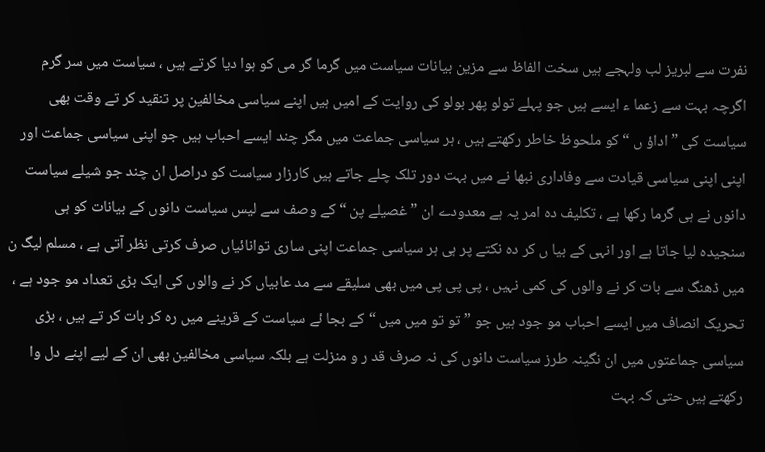نفرت سے لبریز لب ولہجے ہیں سخت الفاظ سے مزین بیانات سیاست میں گرما گر می کو ہوا دیا کرتے ہیں ، سیاست میں سر گرم اگرچہ بہت سے زعما ء ایسے ہیں جو پہلے تولو پھر بولو کی روایت کے امیں ہیں اپنے سیاسی مخالفین پر تنقید کر تے وقت بھی سیاست کی ” اداؤ ں “ کو ملحوظ خاطر رکھتے ہیں ، ہر سیاسی جماعت میں مگر چند ایسے احباب ہیں جو اپنی سیاسی جماعت اور اپنی اپنی سیاسی قیادت سے وفاداری نبھا نے میں بہت دور تلک چلے جاتے ہیں کارزار سیاست کو دراصل ان چند جو شیلے سیاست دانوں نے ہی گرما رکھا ہے ، تکلیف دہ امر یہ ہے معدودے ان ” غصیلے پن “ کے وصف سے لیس سیاست دانوں کے بیانات کو ہی سنجیدہ لیا جاتا ہے اور انہی کے بیا ں کر دہ نکتے پر ہی ہر سیاسی جماعت اپنی ساری توانائیاں صرف کرتی نظر آتی ہے ، مسلم لیگ ن میں ڈھنگ سے بات کر نے والوں کی کمی نہیں ، پی پی پی میں بھی سلیقے سے مد عابیاں کر نے والوں کی ایک بڑی تعداد مو جود ہے ، تحریک انصاف میں ایسے احباب مو جود ہیں جو ” تو تو میں میں “کے بجا ئے سیاست کے قرینے میں رہ کر بات کر تے ہیں ، بڑی سیاسی جماعتوں میں ان نگینہ طرز سیاست دانوں کی نہ صرف قد ر و منزلت ہے بلکہ سیاسی مخالفین بھی ان کے لیے اپنے دل وا رکھتے ہیں حتی کہ بہت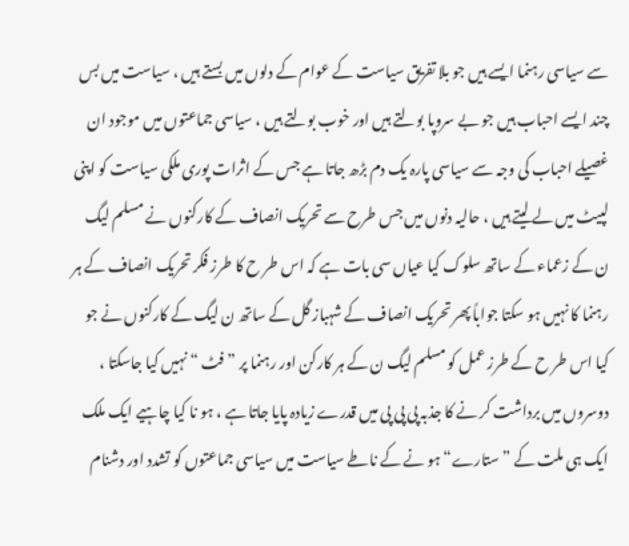سے سیاسی رہنما ایسے ہیں جو بلا تفریق سیاست کے عوام کے دلوں میں بستے ہیں ، سیاست میں بس چند ایسے احباب ہیں جو بے سروپا بولتے ہیں اور خوب بولتے ہیں ، سیاسی جماعتوں میں موجود ان غصیلے احباب کی وجہ سے سیاسی پارہ یک دم بڑھ جاتا ہے جس کے اثرات پوری ملکی سیاست کو اپنی لپیٹ میں لے لیتے ہیں ، حالیہ دنوں میں جس طرح سے تحریک انصاف کے کارکنوں نے مسلم لیگ ن کے زعماء کے ساتھ سلوک کیا عیاں سی بات ہے کہ اس طر ح کا طرز فکر تحریک انصاف کے ہر رہنما کا نہیں ہو سکتا جواباً پھر تحریک انصاف کے شہباز گل کے ساتھ ن لیگ کے کارکنوں نے جو کیا اس طر ح کے طرز عمل کو مسلم لیگ ن کے ہر کارکن اور رہنما پر ” فٹ “ نہیں کیا جاسکتا ، دوسروں میں برداشت کر نے کا جذبہ پی پی پی میں قدرے زیادہ پایا جاتا ہے ، ہو نا کیا چاہیے ایک ملک ایک ہی ملت کے ” ستارے“ ہو نے کے ناطے سیاست میں سیاسی جماعتوں کو تشدد اور دشنام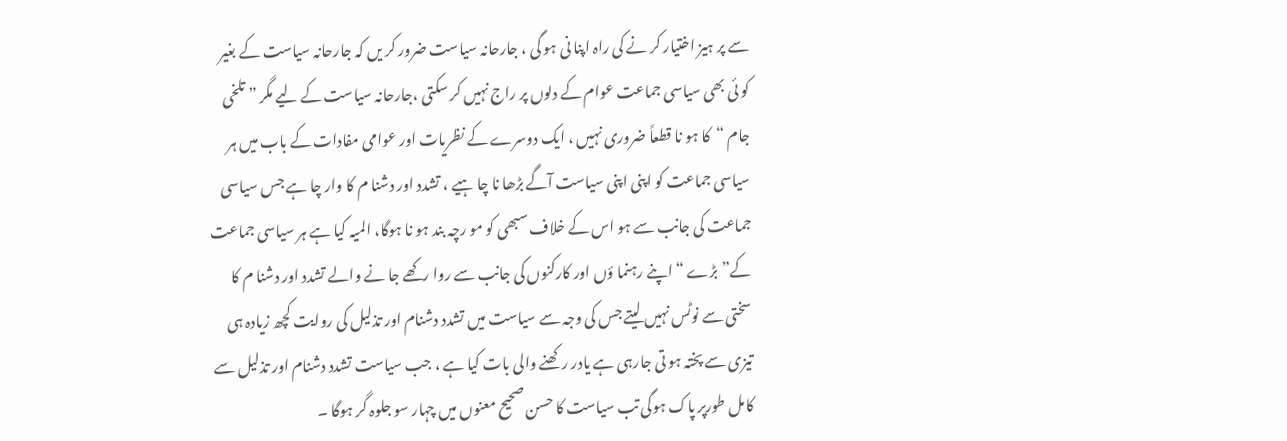سے پر ہیز اختیار کر نے کی راہ اپنا نی ہو گی ، جارحانہ سیاست ضرور کر یں کہ جارحانہ سیاست کے بغیر کو ئی بھی سیاسی جماعت عوام کے دلوں پر راج نہیں کر سکتی ،جارحانہ سیاست کے لیے مگر ” تلخی جام “کا ہو نا قطعاً ضروری نہیں ، ایک دوسرے کے نظریات اور عوامی مفادات کے باب میں ہر سیاسی جماعت کو اپنی اپنی سیاست آگے بڑھا نا چا ہیے ، تشدد اور دشنا م کا وار چا ہے جس سیاسی جماعت کی جانب سے ہو اس کے خلاف سبھی کو مو رچہ بند ہو نا ہوگا، المیہ کیا ہے ہر سیاسی جماعت کے”بڑے “ اپنے رہنما ؤں اور کارکنوں کی جانب سے روا رکھے جا نے والے تشدد اور دشنا م کا سختی سے نوٹس نہیں لیتے جس کی وجہ سے سیاست میں تشدد دشنام اور تذلیل کی روایت کچھ زیادہ ہی تیزی سے پختہ ہو تی جارہی ہے یادر رکھنے والی بات کیا ہے ، جب سیاست تشدد دشنام اور تذلیل سے کامل طورپر پاک ہوگی تب سیاست کا حسن صحیح معنوں میں چہار سو جلوہ گر ہوگا ۔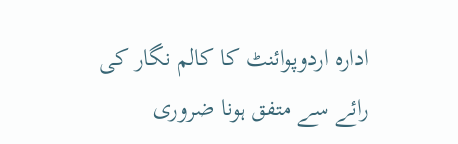ادارہ اردوپوائنٹ کا کالم نگار کی رائے سے متفق ہونا ضروری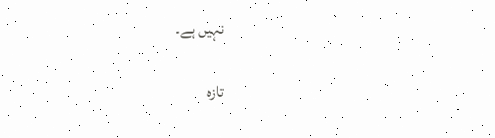نہیں ہے۔

تازہ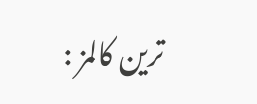ترین کالمز :